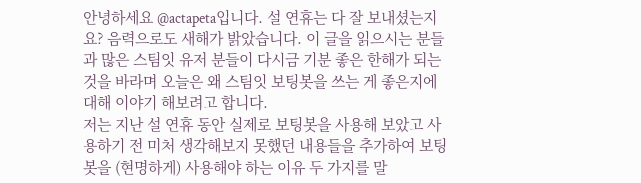안녕하세요 @actapeta입니다. 설 연휴는 다 잘 보내셨는지요? 음력으로도 새해가 밝았습니다. 이 글을 읽으시는 분들과 많은 스팀잇 유저 분들이 다시금 기분 좋은 한해가 되는 것을 바라며 오늘은 왜 스팀잇 보팅봇을 쓰는 게 좋은지에 대해 이야기 해보려고 합니다.
저는 지난 설 연휴 동안 실제로 보팅봇을 사용해 보았고 사용하기 전 미처 생각해보지 못했던 내용들을 추가하여 보팅봇을 (현명하게) 사용해야 하는 이유 두 가지를 말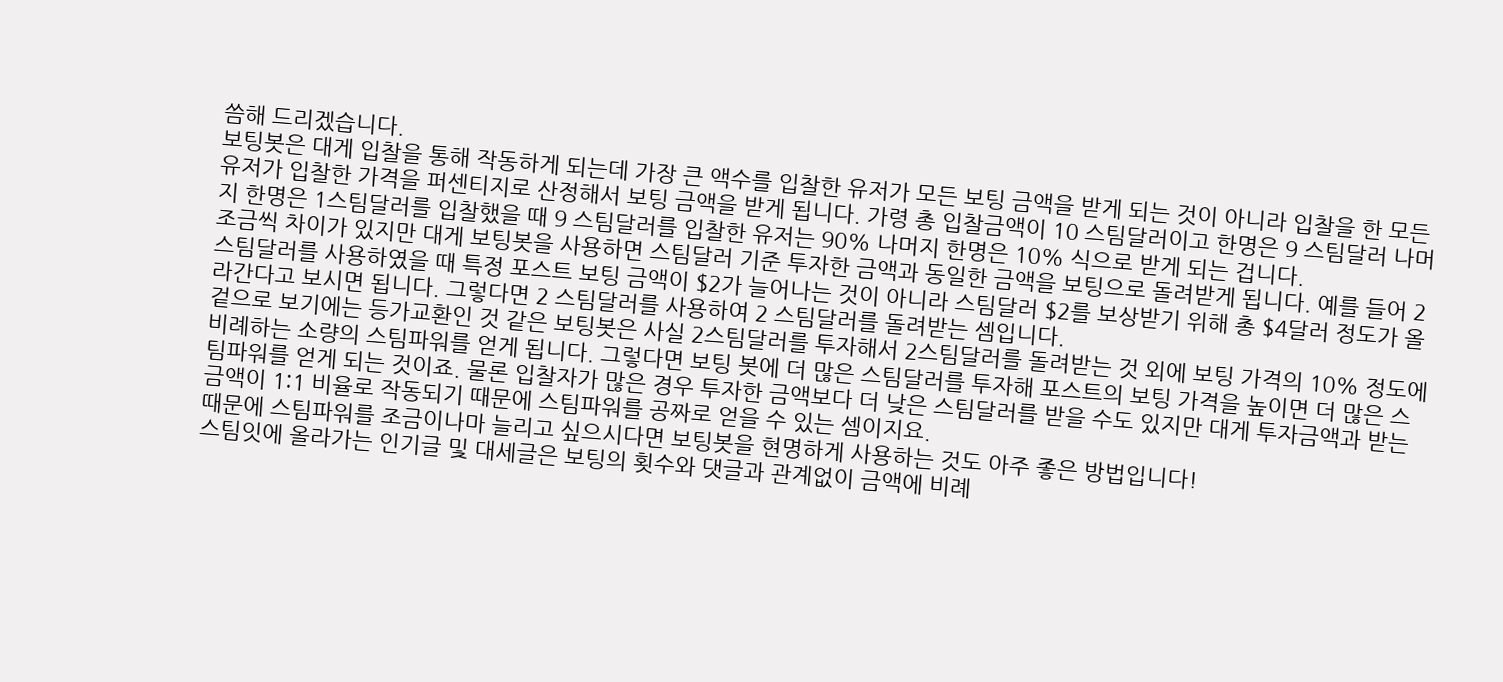씀해 드리겠습니다.
보팅봇은 대게 입찰을 통해 작동하게 되는데 가장 큰 액수를 입찰한 유저가 모든 보팅 금액을 받게 되는 것이 아니라 입찰을 한 모든 유저가 입찰한 가격을 퍼센티지로 산정해서 보팅 금액을 받게 됩니다. 가령 총 입찰금액이 10 스팀달러이고 한명은 9 스팀달러 나머지 한명은 1스팀달러를 입찰했을 때 9 스팀달러를 입찰한 유저는 90% 나머지 한명은 10% 식으로 받게 되는 겁니다.
조금씩 차이가 있지만 대게 보팅봇을 사용하면 스팀달러 기준 투자한 금액과 동일한 금액을 보팅으로 돌려받게 됩니다. 예를 들어 2 스팀달러를 사용하였을 때 특정 포스트 보팅 금액이 $2가 늘어나는 것이 아니라 스팀달러 $2를 보상받기 위해 총 $4달러 정도가 올라간다고 보시면 됩니다. 그렇다면 2 스팀달러를 사용하여 2 스팀달러를 돌려받는 셈입니다.
겉으로 보기에는 등가교환인 것 같은 보팅봇은 사실 2스팀달러를 투자해서 2스팀달러를 돌려받는 것 외에 보팅 가격의 10% 정도에 비례하는 소량의 스팀파워를 얻게 됩니다. 그렇다면 보팅 봇에 더 많은 스팀달러를 투자해 포스트의 보팅 가격을 높이면 더 많은 스팀파워를 얻게 되는 것이죠. 물론 입찰자가 많은 경우 투자한 금액보다 더 낮은 스팀달러를 받을 수도 있지만 대게 투자금액과 받는 금액이 1:1 비율로 작동되기 때문에 스팀파워를 공짜로 얻을 수 있는 셈이지요.
때문에 스팀파워를 조금이나마 늘리고 싶으시다면 보팅봇을 현명하게 사용하는 것도 아주 좋은 방법입니다!
스팀잇에 올라가는 인기글 및 대세글은 보팅의 횟수와 댓글과 관계없이 금액에 비례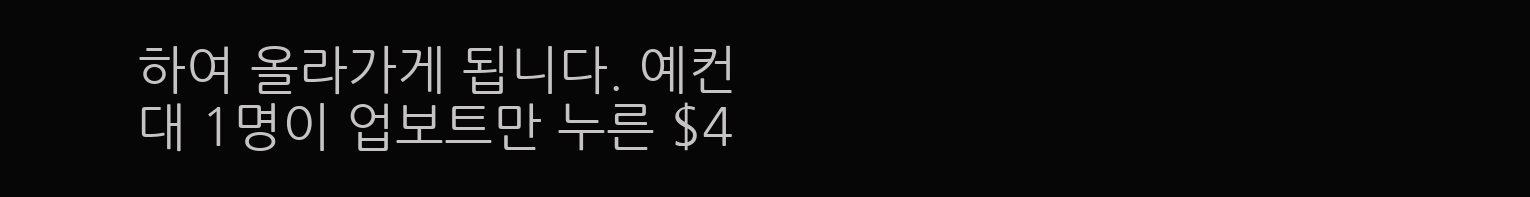하여 올라가게 됩니다. 예컨대 1명이 업보트만 누른 $4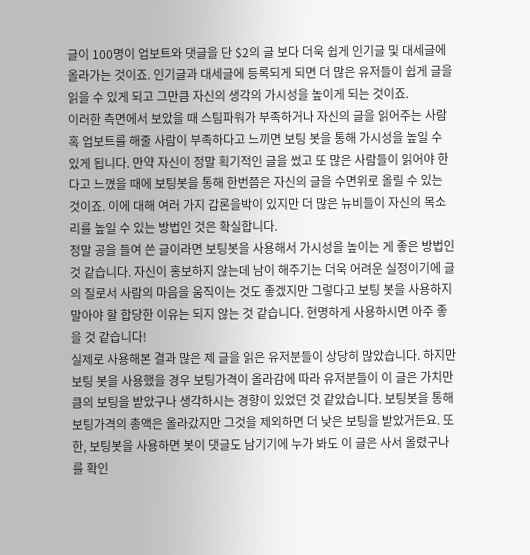글이 100명이 업보트와 댓글을 단 $2의 글 보다 더욱 쉽게 인기글 및 대세글에 올라가는 것이죠. 인기글과 대세글에 등록되게 되면 더 많은 유저들이 쉽게 글을 읽을 수 있게 되고 그만큼 자신의 생각의 가시성을 높이게 되는 것이죠.
이러한 측면에서 보았을 때 스팀파워가 부족하거나 자신의 글을 읽어주는 사람 혹 업보트를 해줄 사람이 부족하다고 느끼면 보팅 봇을 통해 가시성을 높일 수 있게 됩니다. 만약 자신이 정말 획기적인 글을 썼고 또 많은 사람들이 읽어야 한다고 느꼈을 때에 보팅봇을 통해 한번쯤은 자신의 글을 수면위로 올릴 수 있는 것이죠. 이에 대해 여러 가지 갑론을박이 있지만 더 많은 뉴비들이 자신의 목소리를 높일 수 있는 방법인 것은 확실합니다.
정말 공을 들여 쓴 글이라면 보팅봇을 사용해서 가시성을 높이는 게 좋은 방법인 것 같습니다. 자신이 홍보하지 않는데 남이 해주기는 더욱 어려운 실정이기에 글의 질로서 사람의 마음을 움직이는 것도 좋겠지만 그렇다고 보팅 봇을 사용하지 말아야 할 합당한 이유는 되지 않는 것 같습니다. 현명하게 사용하시면 아주 좋을 것 같습니다!
실제로 사용해본 결과 많은 제 글을 읽은 유저분들이 상당히 많았습니다. 하지만 보팅 봇을 사용했을 경우 보팅가격이 올라감에 따라 유저분들이 이 글은 가치만큼의 보팅을 받았구나 생각하시는 경향이 있었던 것 같았습니다. 보팅봇을 통해 보팅가격의 총액은 올라갔지만 그것을 제외하면 더 낮은 보팅을 받았거든요. 또한, 보팅봇을 사용하면 봇이 댓글도 남기기에 누가 봐도 이 글은 사서 올렸구나를 확인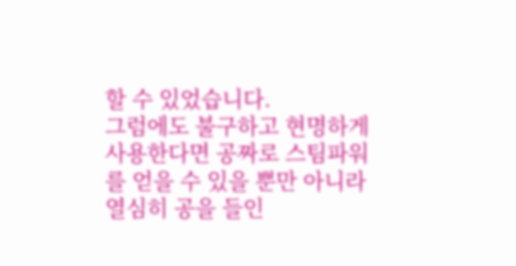할 수 있었습니다.
그럼에도 불구하고 현명하게 사용한다면 공짜로 스팀파워를 얻을 수 있을 뿐만 아니라 열심히 공을 들인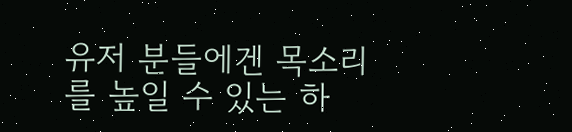유저 분들에겐 목소리를 높일 수 있는 하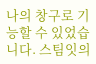나의 창구로 기능할 수 있었습니다. 스팀잇의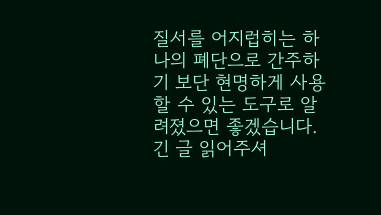질서를 어지럽히는 하나의 폐단으로 간주하기 보단 현명하게 사용할 수 있는 도구로 알려졌으면 좋겠습니다.
긴 글 읽어주셔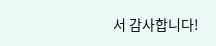서 감사합니다!